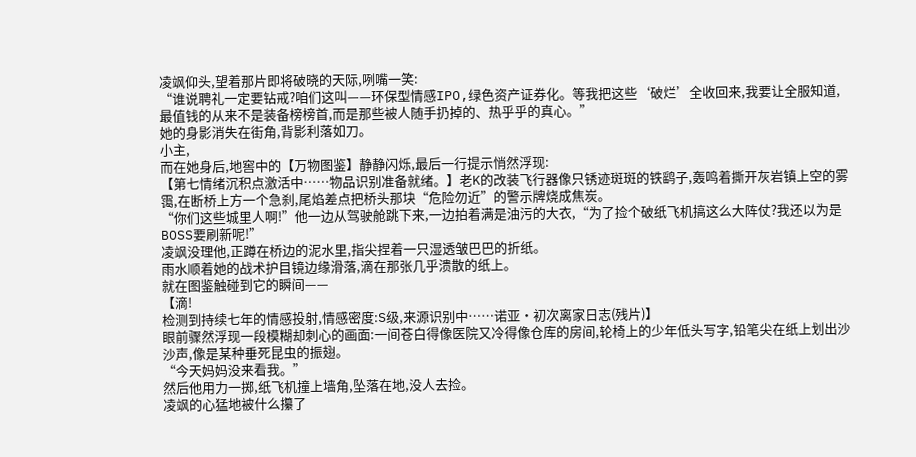凌飒仰头,望着那片即将破晓的天际,咧嘴一笑:
“谁说聘礼一定要钻戒?咱们这叫——环保型情感IPO,绿色资产证券化。等我把这些‘破烂’全收回来,我要让全服知道,最值钱的从来不是装备榜榜首,而是那些被人随手扔掉的、热乎乎的真心。”
她的身影消失在街角,背影利落如刀。
小主,
而在她身后,地窖中的【万物图鉴】静静闪烁,最后一行提示悄然浮现:
【第七情绪沉积点激活中……物品识别准备就绪。】老K的改装飞行器像只锈迹斑斑的铁鹞子,轰鸣着撕开灰岩镇上空的雾霭,在断桥上方一个急刹,尾焰差点把桥头那块“危险勿近”的警示牌烧成焦炭。
“你们这些城里人啊!”他一边从驾驶舱跳下来,一边拍着满是油污的大衣,“为了捡个破纸飞机搞这么大阵仗?我还以为是BOSS要刷新呢!”
凌飒没理他,正蹲在桥边的泥水里,指尖捏着一只湿透皱巴巴的折纸。
雨水顺着她的战术护目镜边缘滑落,滴在那张几乎溃散的纸上。
就在图鉴触碰到它的瞬间——
【滴!
检测到持续七年的情感投射,情感密度:S级,来源识别中……诺亚·初次离家日志(残片)】
眼前骤然浮现一段模糊却刺心的画面:一间苍白得像医院又冷得像仓库的房间,轮椅上的少年低头写字,铅笔尖在纸上划出沙沙声,像是某种垂死昆虫的振翅。
“今天妈妈没来看我。”
然后他用力一掷,纸飞机撞上墙角,坠落在地,没人去捡。
凌飒的心猛地被什么攥了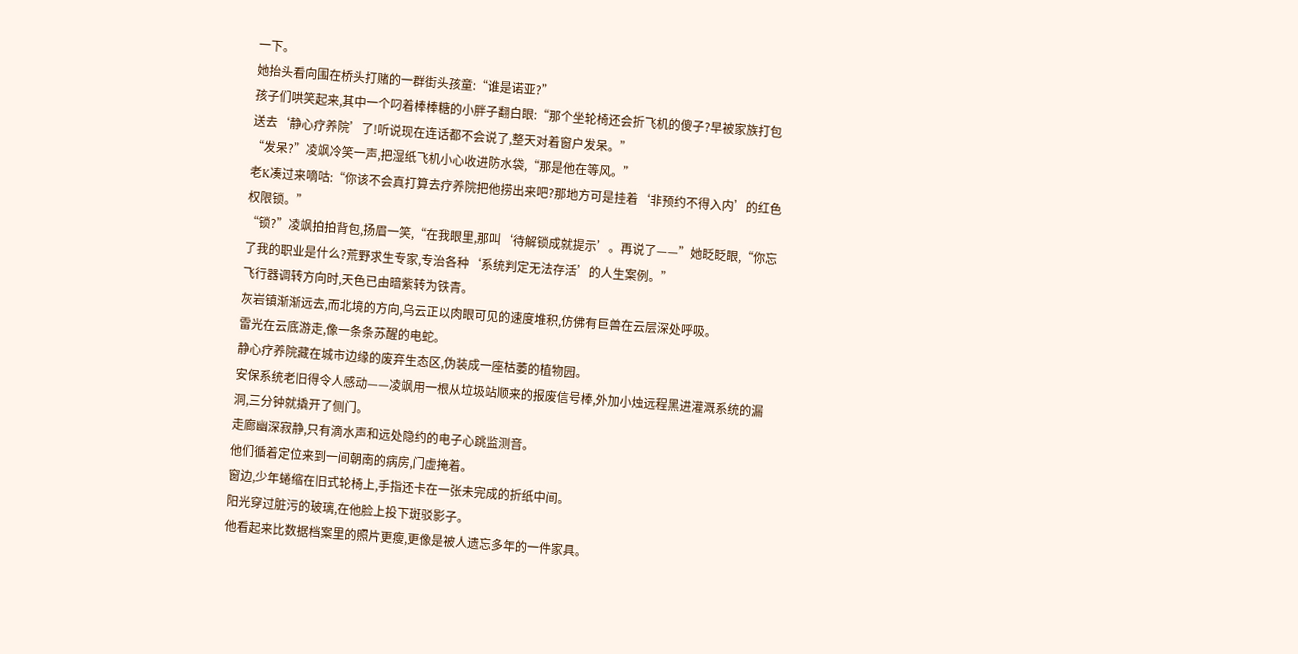一下。
她抬头看向围在桥头打赌的一群街头孩童:“谁是诺亚?”
孩子们哄笑起来,其中一个叼着棒棒糖的小胖子翻白眼:“那个坐轮椅还会折飞机的傻子?早被家族打包送去‘静心疗养院’了!听说现在连话都不会说了,整天对着窗户发呆。”
“发呆?”凌飒冷笑一声,把湿纸飞机小心收进防水袋,“那是他在等风。”
老K凑过来嘀咕:“你该不会真打算去疗养院把他捞出来吧?那地方可是挂着‘非预约不得入内’的红色权限锁。”
“锁?”凌飒拍拍背包,扬眉一笑,“在我眼里,那叫‘待解锁成就提示’。再说了——”她眨眨眼,“你忘了我的职业是什么?荒野求生专家,专治各种‘系统判定无法存活’的人生案例。”
飞行器调转方向时,天色已由暗紫转为铁青。
灰岩镇渐渐远去,而北境的方向,乌云正以肉眼可见的速度堆积,仿佛有巨兽在云层深处呼吸。
雷光在云底游走,像一条条苏醒的电蛇。
静心疗养院藏在城市边缘的废弃生态区,伪装成一座枯萎的植物园。
安保系统老旧得令人感动——凌飒用一根从垃圾站顺来的报废信号棒,外加小烛远程黑进灌溉系统的漏洞,三分钟就撬开了侧门。
走廊幽深寂静,只有滴水声和远处隐约的电子心跳监测音。
他们循着定位来到一间朝南的病房,门虚掩着。
窗边,少年蜷缩在旧式轮椅上,手指还卡在一张未完成的折纸中间。
阳光穿过脏污的玻璃,在他脸上投下斑驳影子。
他看起来比数据档案里的照片更瘦,更像是被人遗忘多年的一件家具。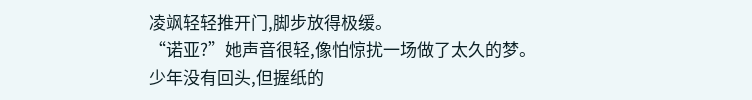凌飒轻轻推开门,脚步放得极缓。
“诺亚?”她声音很轻,像怕惊扰一场做了太久的梦。
少年没有回头,但握纸的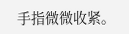手指微微收紧。